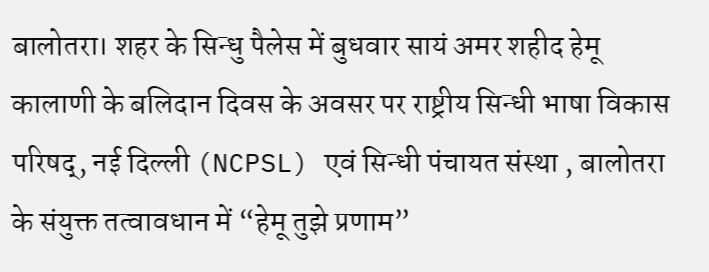बालोतरा। शहर के सिन्धु पैलेस में बुधवार सायं अमर शहीद हेमू कालाणी के बलिदान दिवस के अवसर पर राष्ट्रीय सिन्धी भाषा विकास परिषद्, नई दिल्ली (NCPSL) एवं सिन्धी पंचायत संस्था , बालोतरा के संयुक्त तत्वावधान में “हेमू तुझे प्रणाम”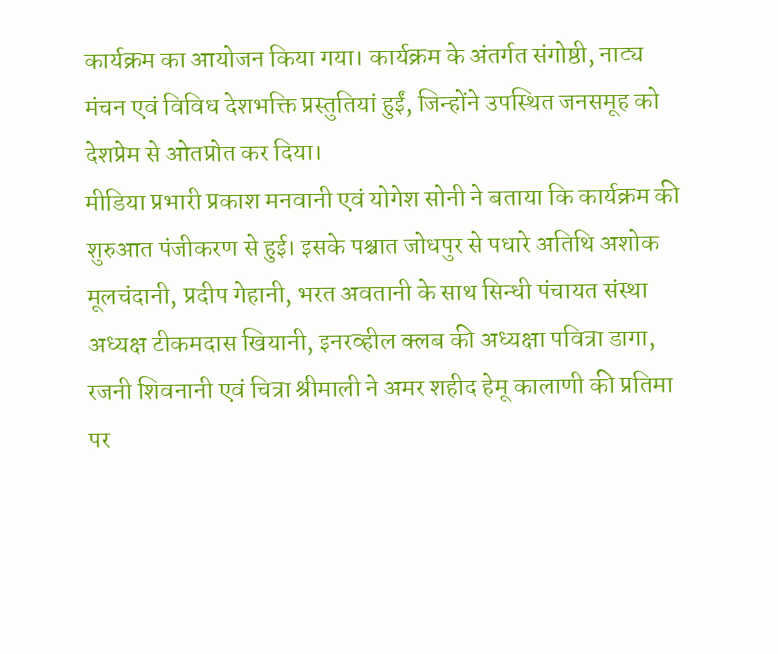कार्यक्रम का आयोजन किया गया। कार्यक्रम के अंतर्गत संगोष्ठी, नाट्य मंचन एवं विविध देशभक्ति प्रस्तुतियां हुईं, जिन्होंने उपस्थित जनसमूह को देशप्रेम से ओतप्रोत कर दिया।
मीडिया प्रभारी प्रकाश मनवानी एवं योगेश सोनी ने बताया कि कार्यक्रम की शुरुआत पंजीकरण से हुई। इसके पश्चात जोधपुर से पधारे अतिथि अशोक मूलचंदानी, प्रदीप गेहानी, भरत अवतानी के साथ सिन्धी पंचायत संस्था अध्यक्ष टीकमदास खियानी, इनरव्हील क्लब की अध्यक्षा पवित्रा डागा, रजनी शिवनानी एवं चित्रा श्रीमाली ने अमर शहीद हेमू कालाणी की प्रतिमा पर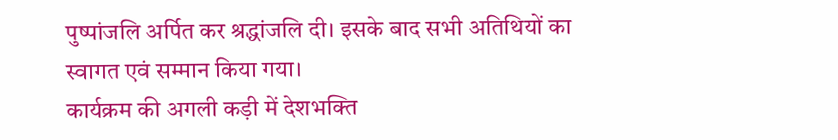पुष्पांजलि अर्पित कर श्रद्धांजलि दी। इसके बाद सभी अतिथियों का स्वागत एवं सम्मान किया गया।
कार्यक्रम की अगली कड़ी में देशभक्ति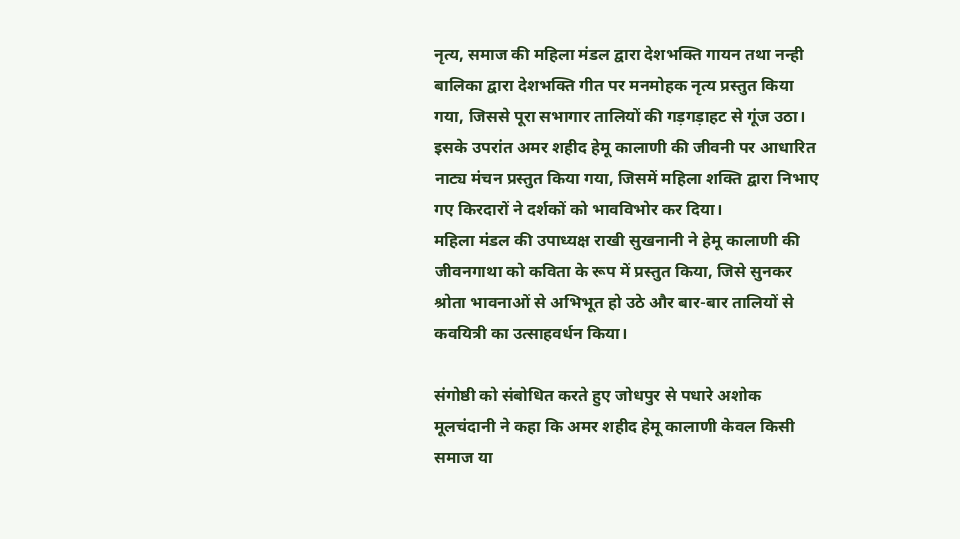नृत्य, समाज की महिला मंडल द्वारा देशभक्ति गायन तथा नन्ही बालिका द्वारा देशभक्ति गीत पर मनमोहक नृत्य प्रस्तुत किया गया, जिससे पूरा सभागार तालियों की गड़गड़ाहट से गूंज उठा। इसके उपरांत अमर शहीद हेमू कालाणी की जीवनी पर आधारित नाट्य मंचन प्रस्तुत किया गया, जिसमें महिला शक्ति द्वारा निभाए गए किरदारों ने दर्शकों को भावविभोर कर दिया।
महिला मंडल की उपाध्यक्ष राखी सुखनानी ने हेमू कालाणी की जीवनगाथा को कविता के रूप में प्रस्तुत किया, जिसे सुनकर श्रोता भावनाओं से अभिभूत हो उठे और बार-बार तालियों से कवयित्री का उत्साहवर्धन किया।

संगोष्ठी को संबोधित करते हुए जोधपुर से पधारे अशोक मूलचंदानी ने कहा कि अमर शहीद हेमू कालाणी केवल किसी समाज या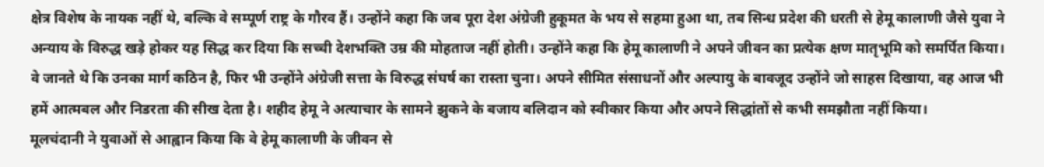क्षेत्र विशेष के नायक नहीं थे, बल्कि वे सम्पूर्ण राष्ट्र के गौरव हैं। उन्होंने कहा कि जब पूरा देश अंग्रेजी हुकूमत के भय से सहमा हुआ था, तब सिन्ध प्रदेश की धरती से हेमू कालाणी जैसे युवा ने अन्याय के विरुद्ध खड़े होकर यह सिद्ध कर दिया कि सच्ची देशभक्ति उम्र की मोहताज नहीं होती। उन्होंने कहा कि हेमू कालाणी ने अपने जीवन का प्रत्येक क्षण मातृभूमि को समर्पित किया। वे जानते थे कि उनका मार्ग कठिन है, फिर भी उन्होंने अंग्रेजी सत्ता के विरुद्ध संघर्ष का रास्ता चुना। अपने सीमित संसाधनों और अल्पायु के बावजूद उन्होंने जो साहस दिखाया, वह आज भी हमें आत्मबल और निडरता की सीख देता है। शहीद हेमू ने अत्याचार के सामने झुकने के बजाय बलिदान को स्वीकार किया और अपने सिद्धांतों से कभी समझौता नहीं किया।
मूलचंदानी ने युवाओं से आह्वान किया कि वे हेमू कालाणी के जीवन से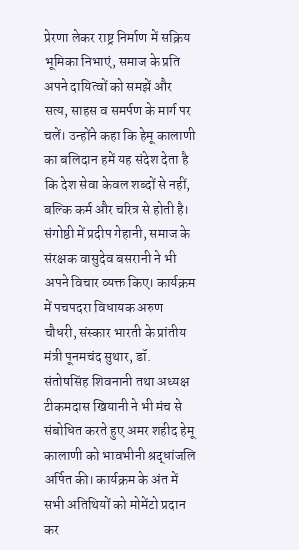प्रेरणा लेकर राष्ट्र निर्माण में सक्रिय भूमिका निभाएं, समाज के प्रति अपने दायित्वों को समझें और सत्य, साहस व समर्पण के मार्ग पर चलें। उन्होंने कहा कि हेमू कालाणी का बलिदान हमें यह संदेश देता है कि देश सेवा केवल शब्दों से नहीं, बल्कि कर्म और चरित्र से होती है।
संगोष्ठी में प्रदीप गेहानी, समाज के संरक्षक वासुदेव बसरानी ने भी अपने विचार व्यक्त किए। कार्यक्रम में पचपदरा विधायक अरुण चौधरी, संस्कार भारती के प्रांतीय मंत्री पूनमचंद सुथार, डॉ. संतोषसिंह शिवनानी तथा अध्यक्ष टीकमदास खियानी ने भी मंच से संबोधित करते हुए अमर शहीद हेमू कालाणी को भावभीनी श्रद्धांजलि अर्पित की। कार्यक्रम के अंत में सभी अतिथियों को मोमेंटो प्रदान कर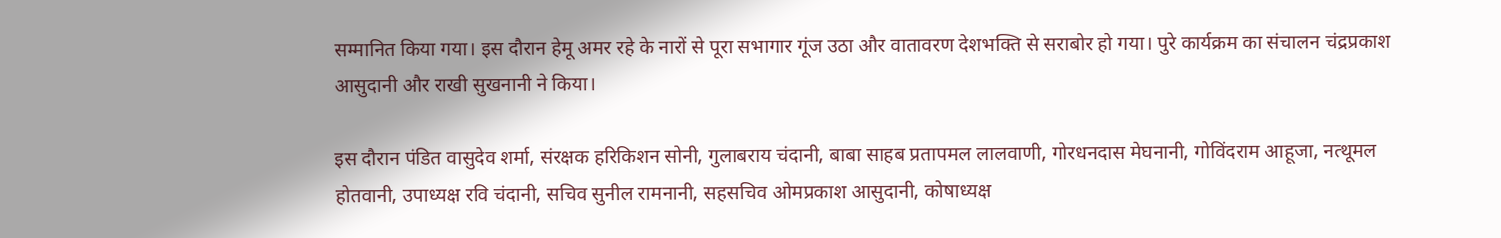सम्मानित किया गया। इस दौरान हेमू अमर रहे के नारों से पूरा सभागार गूंज उठा और वातावरण देशभक्ति से सराबोर हो गया। पुरे कार्यक्रम का संचालन चंद्रप्रकाश आसुदानी और राखी सुखनानी ने किया।

इस दौरान पंडित वासुदेव शर्मा, संरक्षक हरिकिशन सोनी, गुलाबराय चंदानी, बाबा साहब प्रतापमल लालवाणी, गोरधनदास मेघनानी, गोविंदराम आहूजा, नत्थूमल होतवानी, उपाध्यक्ष रवि चंदानी, सचिव सुनील रामनानी, सहसचिव ओमप्रकाश आसुदानी, कोषाध्यक्ष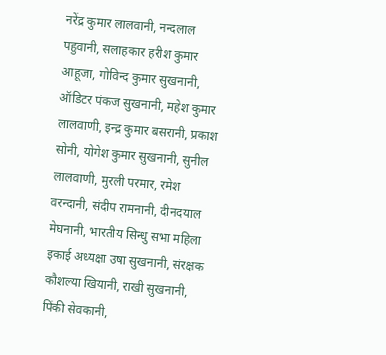नरेंद्र कुमार लालवानी, नन्दलाल पहुवानी, सलाहकार हरीश कुमार आहूजा, गोविन्द कुमार सुखनानी, ऑडिटर पंकज सुखनानी, महेश कुमार लालवाणी, इन्द्र कुमार बसरानी, प्रकाश सोनी, योगेश कुमार सुखनानी, सुनील लालवाणी, मुरली परमार, रमेश वरन्दानी, संदीप रामनानी, दीनदयाल मेघनानी, भारतीय सिन्धु सभा महिला इकाई अध्यक्षा उषा सुखनानी, संरक्षक कौशल्या खियानी, राखी सुखनानी, पिंकी सेवकानी,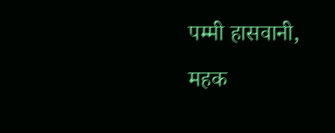पम्मी हासवानी, महक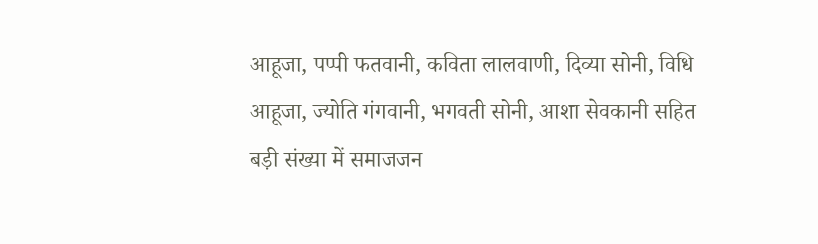आहूजा, पप्पी फतवानी, कविता लालवाणी, दिव्या सोनी, विधि आहूजा, ज्योति गंगवानी, भगवती सोनी, आशा सेवकानी सहित बड़ी संख्या में समाजजन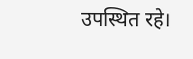उपस्थित रहे।